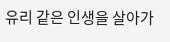유리 같은 인생을 살아가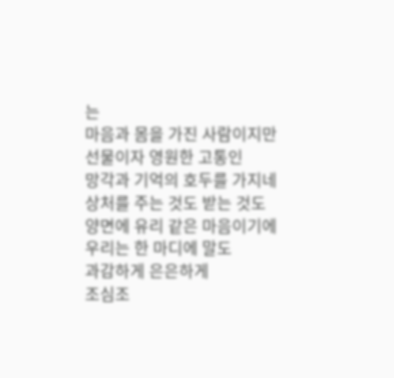는
마음과 몸을 가진 사람이지만
선물이자 영원한 고통인
망각과 기억의 호두를 가지네
상처를 주는 것도 받는 것도
양면에 유리 같은 마음이기에
우리는 한 마디에 말도
과감하게 은은하게
조심조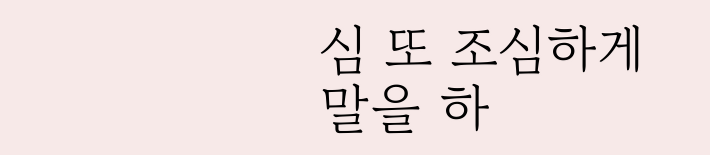심 또 조심하게 말을 하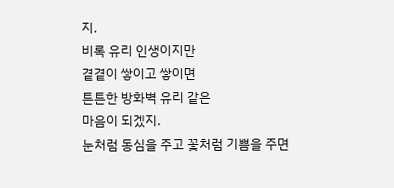지.
비록 유리 인생이지만
곁곁이 쌓이고 쌓이면
튼튼한 방화벽 유리 같은
마음이 되겠지.
눈처럼 동심을 주고 꽃처럼 기쁨을 주면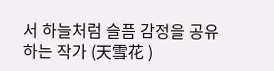서 하늘처럼 슬픔 감정을 공유하는 작가 (天雪花 )